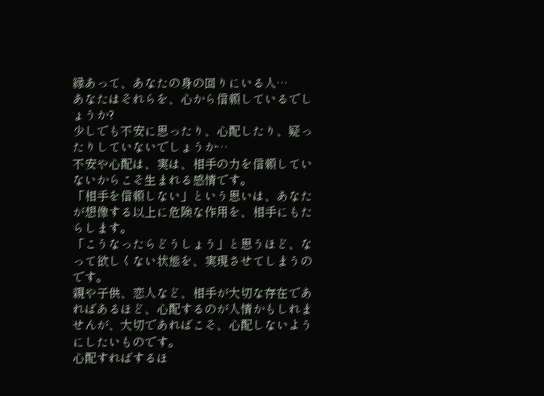縁あって、あなたの身の回りにいる人…
あなたはそれらを、心から信頼しているでしょうか?
少しでも不安に思ったり、心配したり、疑ったりしていないでしょうか…
不安や心配は、実は、相手の力を信頼していないからこそ生まれる感情です。
「相手を信頼しない」という思いは、あなたが想像する以上に危険な作用を、相手にもたらします。
「こうなったらどうしょう」と思うほど、なって欲しくない状態を、実現させてしまうのです。
親や子供、恋人など、相手が大切な存在であればあるほど、心配するのが人情かもしれませんが、大切であればこそ、心配しないようにしたいものです。
心配すればするほ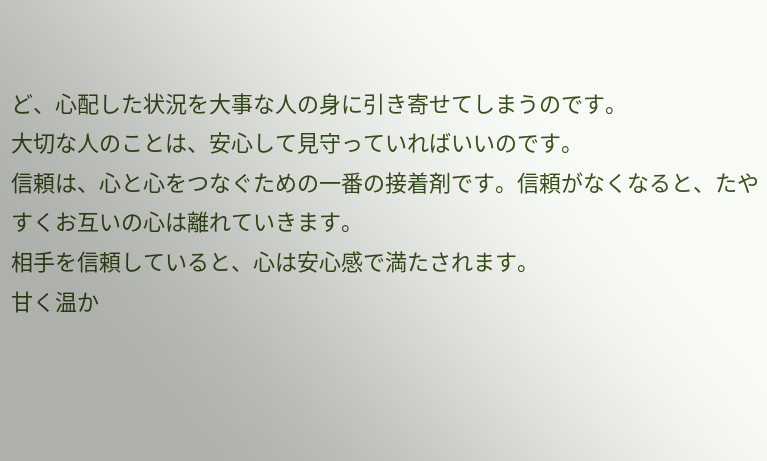ど、心配した状況を大事な人の身に引き寄せてしまうのです。
大切な人のことは、安心して見守っていればいいのです。
信頼は、心と心をつなぐための一番の接着剤です。信頼がなくなると、たやすくお互いの心は離れていきます。
相手を信頼していると、心は安心感で満たされます。
甘く温か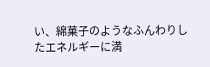い、綿菓子のようなふんわりしたエネルギーに満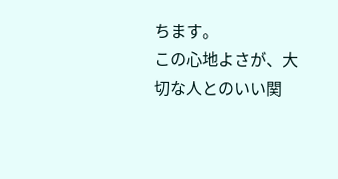ちます。
この心地よさが、大切な人とのいい関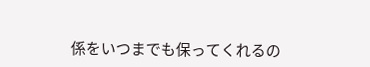係をいつまでも保ってくれるの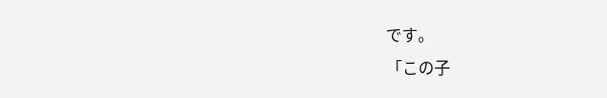です。
「この子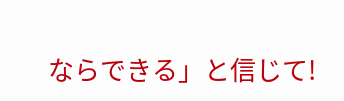ならできる」と信じて!